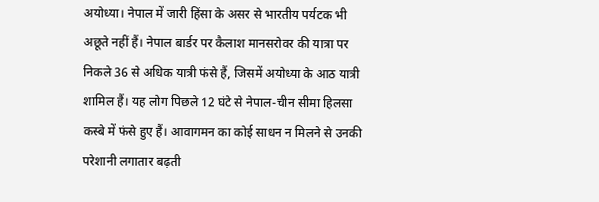अयोध्या। नेपाल में जारी हिंसा के असर से भारतीय पर्यटक भी अछूते नहीं हैं। नेपाल बार्डर पर कैलाश मानसरोवर की यात्रा पर निकले 36 से अधिक यात्री फंसे हैं, जिसमें अयोध्या के आठ यात्री शामिल हैं। यह लोग पिछले 12 घंटे से नेपाल-चीन सीमा हिलसा कस्बे में फंसे हुए हैं। आवागमन का कोई साधन न मिलने से उनकी परेशानी लगातार बढ़ती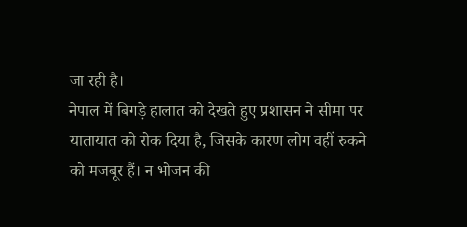जा रही है।
नेपाल में बिगड़े हालात को देखते हुए प्रशासन ने सीमा पर यातायात को रोक दिया है, जिसके कारण लोग वहीं रुकने को मजबूर हैं। न भोजन की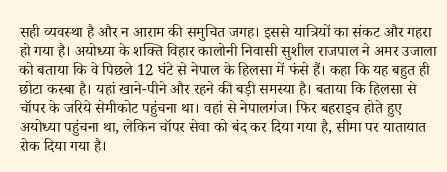सही व्यवस्था है और न आराम की समुचित जगह। इससे यात्रियों का संकट और गहरा हो गया है। अयोध्या के शक्ति विहार कालोनी निवासी सुशील राजपाल ने अमर उजाला को बताया कि वे पिछले 12 घंटे से नेपाल के हिलसा में फंसे हैं। कहा कि यह बहुत ही छोटा कस्बा है। यहां खाने-पीने और रहने की बड़ी समस्या है। बताया कि हिलसा से चॉपर के जरिये सेमीकोट पहुंचना था। वहां से नेपालगंज। फिर बहराइच होते हुए अयोध्या पहुंचना था, लेकिन चॉपर सेवा को बंद कर दिया गया है, सीमा पर यातायात रोक दिया गया है।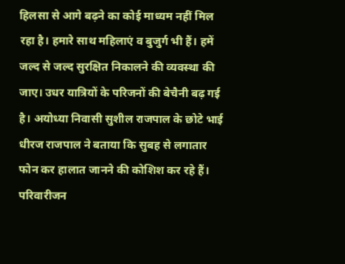हिलसा से आगे बढ़ने का कोई माध्यम नहीं मिल रहा है। हमारे साथ महिलाएं व बुजुर्ग भी हैं। हमें जल्द से जल्द सुरक्षित निकालने की व्यवस्था की जाए। उधर यात्रियों के परिजनों की बेचैनी बढ़ गई है। अयोध्या निवासी सुशील राजपाल के छोटे भाई धीरज राजपाल ने बताया कि सुबह से लगातार फोन कर हालात जानने की कोशिश कर रहे हैं। परिवारीजन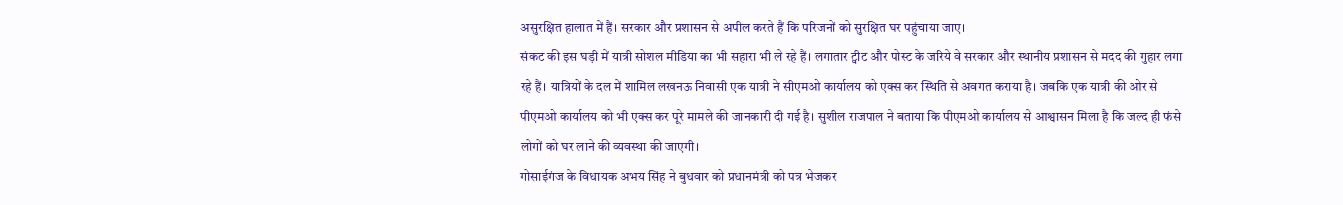असुरक्षित हालात में हैं। सरकार और प्रशासन से अपील करते हैं कि परिजनों को सुरक्षित घर पहुंचाया जाए।
संकट की इस घड़ी में यात्री सोशल मीडिया का भी सहारा भी ले रहे हैं। लगातार ट्वीट और पोस्ट के जरिये वे सरकार और स्थानीय प्रशासन से मदद की गुहार लगा रहे हैं। यात्रियों के दल में शामिल लखनऊ निवासी एक यात्री ने सीएमओ कार्यालय को एक्स कर स्थिति से अवगत कराया है। जबकि एक यात्री की ओर से पीएमओ कार्यालय को भी एक्स कर पूरे मामले की जानकारी दी गई है। सुशील राजपाल ने बताया कि पीएमओ कार्यालय से आश्वासन मिला है कि जल्द ही फंसे लोगों को घर लाने की व्यवस्था की जाएगी।
गोसाईगंज के विधायक अभय सिंह ने बुधवार को प्रधानमंत्री को पत्र भेजकर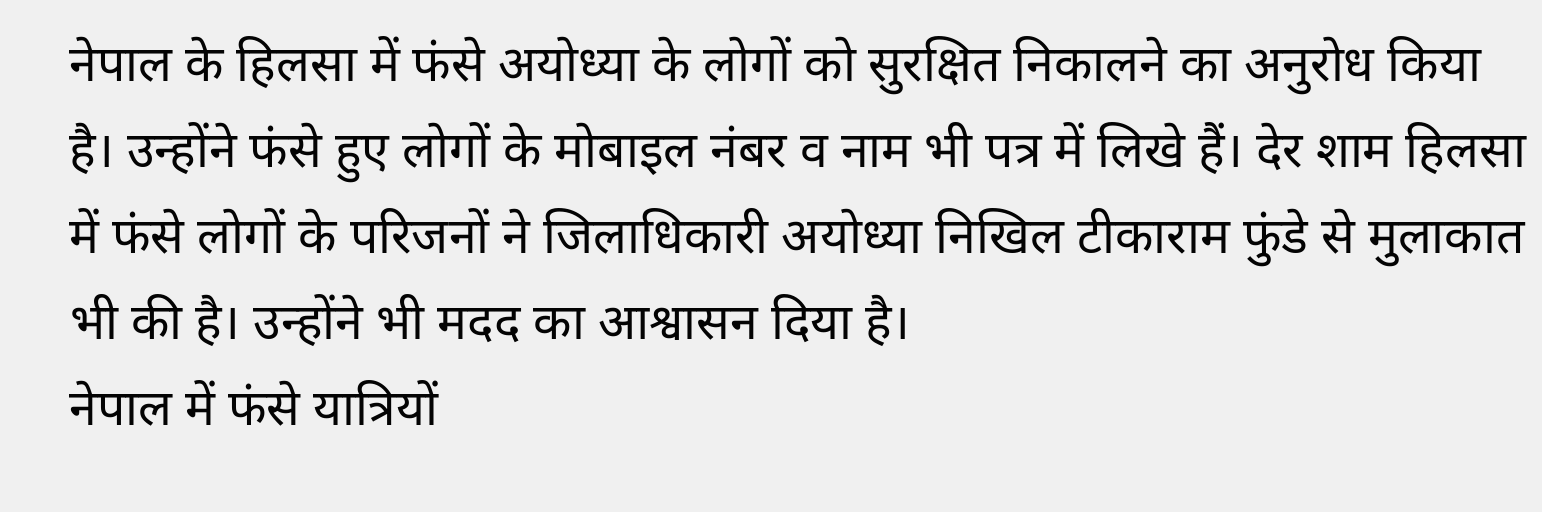नेपाल के हिलसा में फंसे अयोध्या के लोगों को सुरक्षित निकालने का अनुरोध किया है। उन्होंने फंसे हुए लोगों के मोबाइल नंबर व नाम भी पत्र में लिखे हैं। देर शाम हिलसा में फंसे लोगों के परिजनों ने जिलाधिकारी अयोध्या निखिल टीकाराम फुंडे से मुलाकात भी की है। उन्होंने भी मदद का आश्वासन दिया है।
नेपाल में फंसे यात्रियों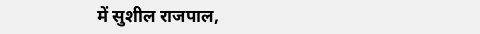में सुशील राजपाल,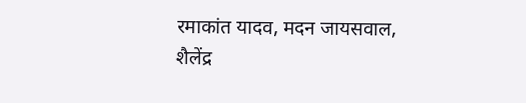रमाकांत यादव, मदन जायसवाल, शैलेंद्र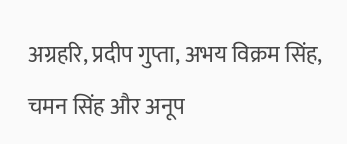अग्रहरि, प्रदीप गुप्ता, अभय विक्रम सिंह, चमन सिंह और अनूप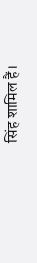सिंह शामिल हैं।